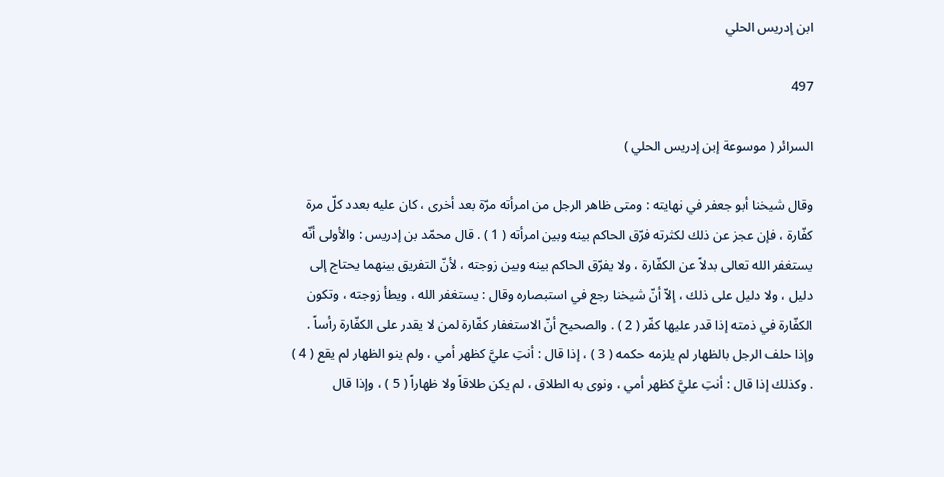ابن إدريس الحلي

497

السرائر ( موسوعة إبن إدريس الحلي )

وقال شيخنا أبو جعفر في نهايته : ومتى ظاهر الرجل من امرأته مرّة بعد أخرى ، كان عليه بعدد كلّ مرة كفّارة ، فإن عجز عن ذلك لكثرته فرّق الحاكم بينه وبين امرأته ( 1 ) . قال محمّد بن إدريس : والأولى أنّه يستغفر الله تعالى بدلاً عن الكفّارة ، ولا يفرّق الحاكم بينه وبين زوجته ، لأنّ التفريق بينهما يحتاج إلى دليل ، ولا دليل على ذلك ، إلاّ أنّ شيخنا رجع في استبصاره وقال : يستغفر الله ، ويطأ زوجته ، وتكون الكفّارة في ذمته إذا قدر عليها كفّر ( 2 ) . والصحيح أنّ الاستغفار كفّارة لمن لا يقدر على الكفّارة رأساً . وإذا حلف الرجل بالظهار لم يلزمه حكمه ( 3 ) ، إذا قال : أنتِ عليَّ كظهر أمي ، ولم ينو الظهار لم يقع ( 4 ) . وكذلك إذا قال : أنتِ عليَّ كظهر أمي ، ونوى به الطلاق ، لم يكن طلاقاً ولا ظهاراً ( 5 ) ، وإذا قال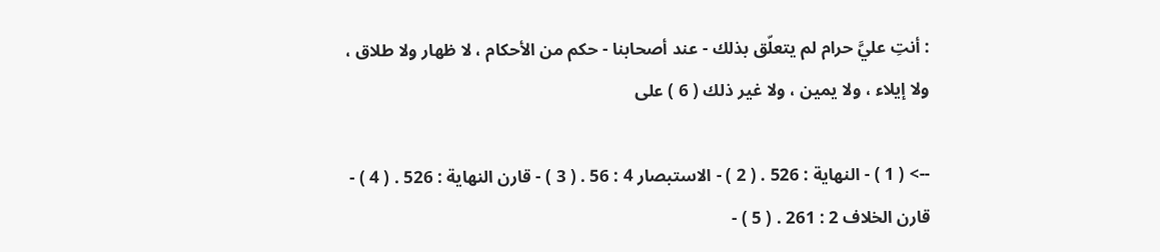: أنتِ عليَّ حرام لم يتعلّق بذلك - عند أصحابنا - حكم من الأحكام ، لا ظهار ولا طلاق ، ولا إيلاء ، ولا يمين ، ولا غير ذلك ( 6 ) على

--> ( 1 ) - النهاية : 526 . ( 2 ) - الاستبصار 4 : 56 . ( 3 ) - قارن النهاية : 526 . ( 4 ) - قارن الخلاف 2 : 261 . ( 5 ) -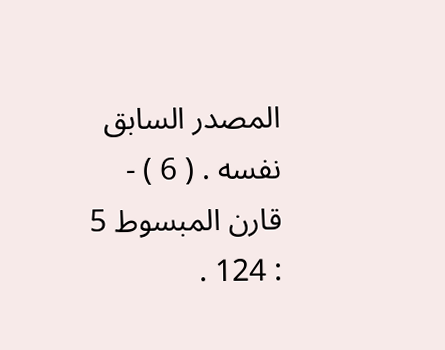المصدر السابق نفسه . ( 6 ) - قارن المبسوط 5 : 124 .